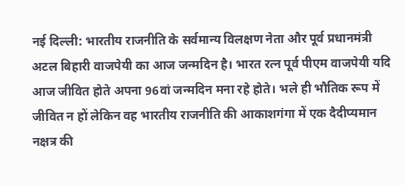नई दिल्ली: भारतीय राजनीति के सर्वमान्य विलक्षण नेता और पूर्व प्रधानमंत्री अटल बिहारी वाजपेयी का आज जन्मदिन है। भारत रत्न पूर्व पीएम वाजपेयी यदि आज जीवित होते अपना 96वां जन्मदिन मना रहे होते। भले ही भौतिक रूप में जीवित न हों लेकिन वह भारतीय राजनीति की आकाशगंगा में एक दैदीप्यमान नक्षत्र की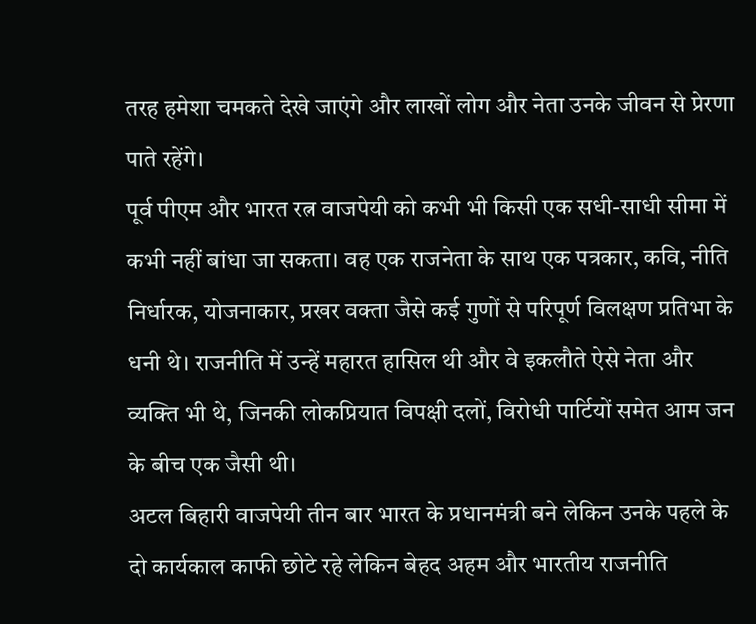तरह हमेशा चमकते देखे जाएंगे और लाखों लोग और नेता उनके जीवन से प्रेरणा पाते रहेंगे।
पूर्व पीएम और भारत रत्न वाजपेयी को कभी भी किसी एक सधी-साधी सीमा में कभी नहीं बांधा जा सकता। वह एक राजनेता के साथ एक पत्रकार, कवि, नीति निर्धारक, योजनाकार, प्रखर वक्ता जैसे कई गुणों से परिपूर्ण विलक्षण प्रतिभा के धनी थे। राजनीति में उन्हें महारत हासिल थी और वे इकलौते ऐसे नेता और व्यक्ति भी थे, जिनकी लोकप्रियात विपक्षी दलों, विरोधी पार्टियों समेत आम जन के बीच एक जैसी थी।
अटल बिहारी वाजपेयी तीन बार भारत के प्रधानमंत्री बने लेकिन उनके पहले के दो कार्यकाल काफी छोटे रहे लेकिन बेहद अहम और भारतीय राजनीति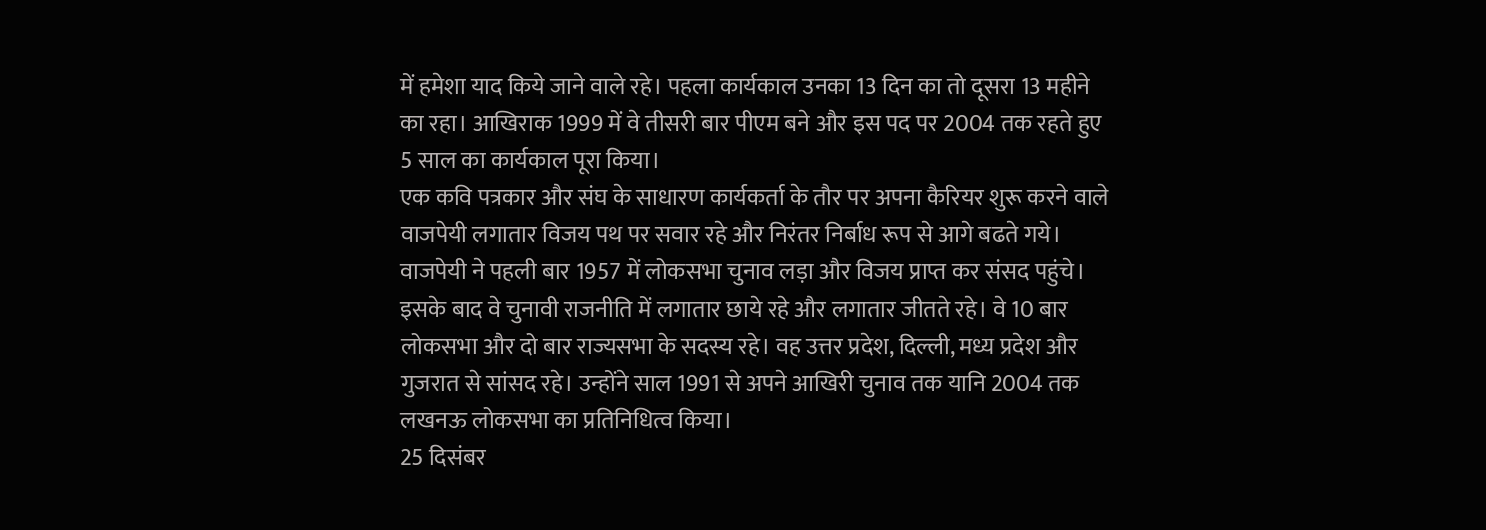में हमेशा याद किये जाने वाले रहे। पहला कार्यकाल उनका 13 दिन का तो दूसरा 13 महीने का रहा। आखिराक 1999 में वे तीसरी बार पीएम बने और इस पद पर 2004 तक रहते हुए 5 साल का कार्यकाल पूरा किया।
एक कवि पत्रकार और संघ के साधारण कार्यकर्ता के तौर पर अपना कैरियर शुरू करने वाले वाजपेयी लगातार विजय पथ पर सवार रहे और निरंतर निर्बाध रूप से आगे बढते गये। वाजपेयी ने पहली बार 1957 में लोकसभा चुनाव लड़ा और विजय प्राप्त कर संसद पहुंचे। इसके बाद वे चुनावी राजनीति में लगातार छाये रहे और लगातार जीतते रहे। वे 10 बार लोकसभा और दो बार राज्यसभा के सदस्य रहे। वह उत्तर प्रदेश, दिल्ली, मध्य प्रदेश और गुजरात से सांसद रहे। उन्होंने साल 1991 से अपने आखिरी चुनाव तक यानि 2004 तक लखनऊ लोकसभा का प्रतिनिधित्व किया।
25 दिसंबर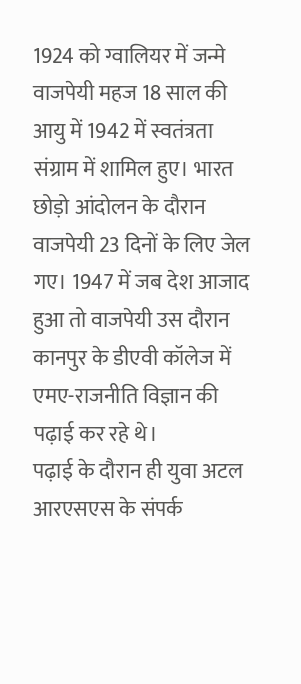1924 को ग्वालियर में जन्मे वाजपेयी महज 18 साल की आयु में 1942 में स्वतंत्रता संग्राम में शामिल हुए। भारत छोड़ो आंदोलन के दौरान वाजपेयी 23 दिनों के लिए जेल गए। 1947 में जब देश आजाद हुआ तो वाजपेयी उस दौरान कानपुर के डीएवी कॉलेज में एमए-राजनीति विज्ञान की पढ़ाई कर रहे थे।
पढ़ाई के दौरान ही युवा अटल आरएसएस के संपर्क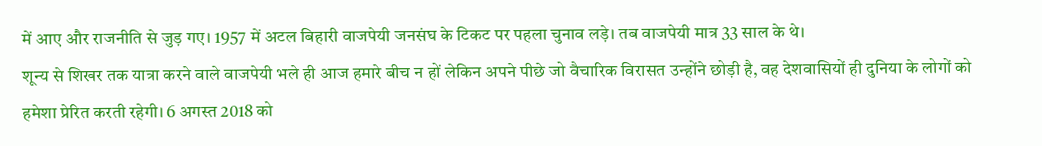में आए और राजनीति से जुड़ गए। 1957 में अटल बिहारी वाजपेयी जनसंघ के टिकट पर पहला चुनाव लड़े। तब वाजपेयी मात्र 33 साल के थे।
शून्य से शिखर तक यात्रा करने वाले वाजपेयी भले ही आज हमारे बीच न हों लेकिन अपने पीछे जो वैचारिक विरासत उन्होंने छोड़ी है, वह देशवासियों ही दुनिया के लोगों को हमेशा प्रेरित करती रहेगी। 6 अगस्त 2018 को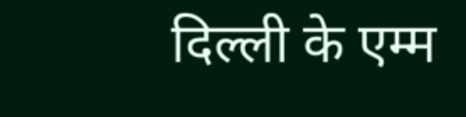दिल्ली के एम्म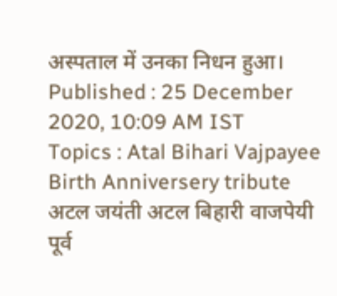अस्पताल में उनका निधन हुआ।
Published : 25 December 2020, 10:09 AM IST
Topics : Atal Bihari Vajpayee Birth Anniversery tribute अटल जयंती अटल बिहारी वाजपेयी पूर्व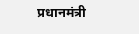प्रधानमंत्री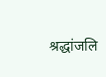श्रद्धांजलि